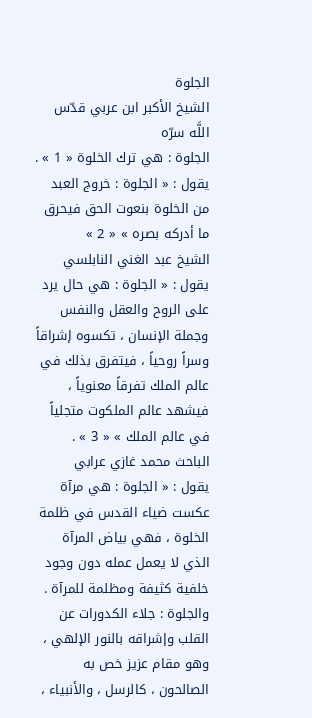الجلوة
الشيخ الأكبر ابن عربي قدّس اللَّه سرّه
الجلوة : هي ترك الخلوة « 1 » .
يقول : « الجلوة : خروج العبد من الخلوة بنعوت الحق فيحرق ما أدركه بصره » « 2 »
الشيخ عبد الغني النابلسي
يقول : « الجلوة : هي حال يرد على الروح والعقل والنفس وجملة الإنسان ، تكسوه إشراقاً وسراً روحياً ، فيتفرق بذلك في عالم الملك تفرقاً معنوياً ، فيشهد عالم الملكوت متجلياً في عالم الملك » « 3 » .
الباحث محمد غازي عرابي
يقول : « الجلوة : هي مرآة عكست ضياء القدس في ظلمة الخلوة ، فهي بياض المرآة الذي لا يعمل عمله دون وجود خلفية كثيفة ومظلمة للمرآة .
والجلوة : جلاء الكدورات عن القلب وإشراقه بالنور الإلهي ، وهو مقام عزيز خص به الصالحون ، كالرسل ، والأنبياء ،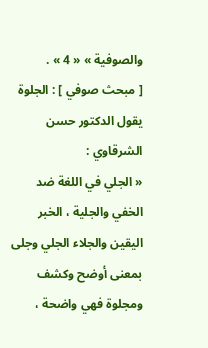والصوفية » « 4 » .
[ مبحث صوفي ] : الجلوة
يقول الدكتور حسن الشرقاوي :
« الجلي في اللغة ضد الخفي والجلية ، الخبر اليقين والجلاء الجلي وجلى بمعنى أوضح وكشف ومجلوة فهي واضحة ،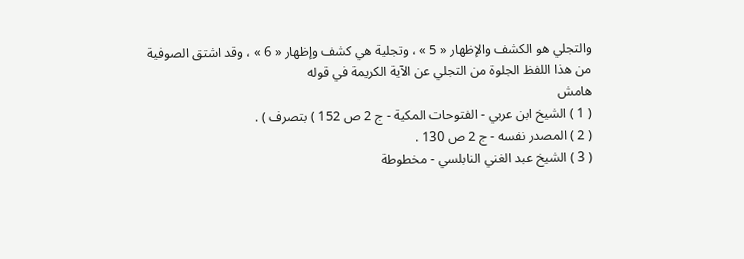والتجلي هو الكشف والإظهار « 5 » ، وتجلية هي كشف وإظهار « 6 » ، وقد اشتق الصوفية من هذا اللفظ الجلوة من التجلي عن الآية الكريمة في قوله
هامش
( 1 ) الشيخ ابن عربي - الفتوحات المكية - ج 2 ص 152 ) بتصرف ) .
( 2 ) المصدر نفسه - ج 2 ص 130 .
( 3 ) الشيخ عبد الغني النابلسي - مخطوطة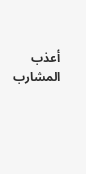أعذب المشارب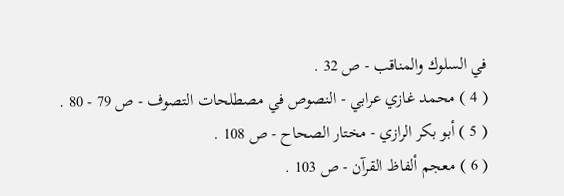في السلوك والمناقب - ص 32 .
( 4 ) محمد غازي عرابي - النصوص في مصطلحات التصوف - ص 79 - 80 .
( 5 ) أبو بكر الرازي - مختار الصحاح - ص 108 .
( 6 ) معجم ألفاظ القرآن - ص 103 .